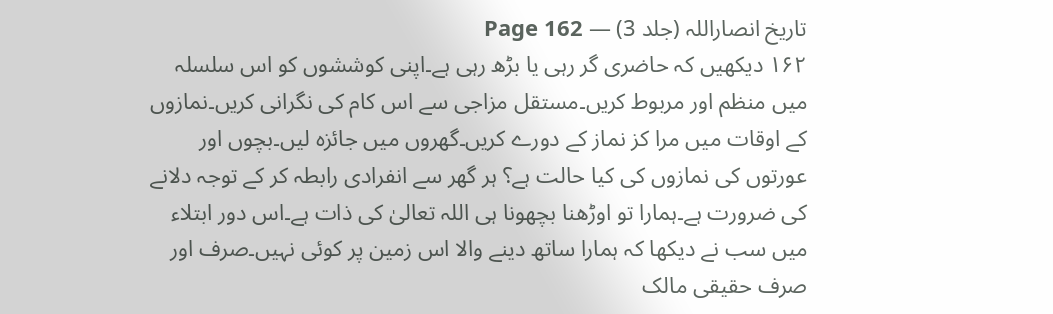تاریخ انصاراللہ (جلد 3) — Page 162
۱۶۲ دیکھیں کہ حاضری گر رہی یا بڑھ رہی ہے۔اپنی کوششوں کو اس سلسلہ میں منظم اور مربوط کریں۔مستقل مزاجی سے اس کام کی نگرانی کریں۔نمازوں کے اوقات میں مرا کز نماز کے دورے کریں۔گھروں میں جائزہ لیں۔بچوں اور عورتوں کی نمازوں کی کیا حالت ہے؟ ہر گھر سے انفرادی رابطہ کر کے توجہ دلانے کی ضرورت ہے۔ہمارا تو اوڑھنا بچھونا ہی اللہ تعالیٰ کی ذات ہے۔اس دور ابتلاء میں سب نے دیکھا کہ ہمارا ساتھ دینے والا اس زمین پر کوئی نہیں۔صرف اور صرف حقیقی مالک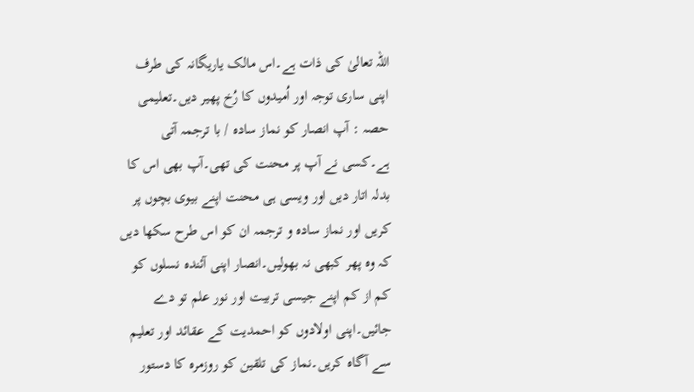اللہ تعالیٰ کی ذات ہے۔اس مالک یاریگانہ کی طرف اپنی ساری توجہ اور اُمیدوں کا رُخ پھیر دیں۔تعلیمی حصہ : آپ انصار کو نماز سادہ / با ترجمہ آتی ہے۔کسی نے آپ پر محنت کی تھی۔آپ بھی اس کا بدلہ اتار دیں اور ویسی ہی محنت اپنے بیوی بچوں پر کریں اور نماز سادہ و ترجمہ ان کو اس طرح سکھا دیں کہ وہ پھر کبھی نہ بھولیں۔انصار اپنی آئندہ نسلوں کو کم از کم اپنے جیسی تربیت اور نور علم تو دے جائیں۔اپنی اولادوں کو احمدیت کے عقائد اور تعلیم سے آگاہ کریں۔نماز کی تلقین کو روزمرہ کا دستور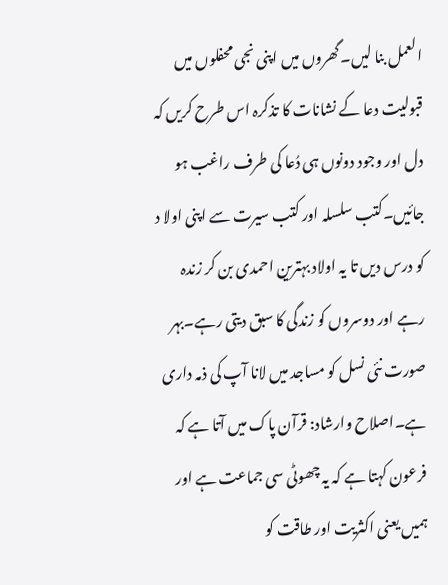العمل بنا لیں۔گھروں میں اپنی نجی محفلوں میں قبولیت دعا کے نشانات کا تذکرہ اس طرح کریں کہ دل اور وجود دونوں ہی دُعا کی طرف راغب ہو جائیں۔کتب سلسلہ اور کتب سیرت سے اپنی اولا د کو درس دیں تا یہ اولاد بہترین احمدی بن کر زندہ رہے اور دوسروں کو زندگی کا سبق دیتی رہے۔بہر صورت نئی نسل کو مساجد میں لانا آپ کی ذمہ داری ہے۔اصلاح وارشاد: قرآن پاک میں آتا ہے کہ فرعون کہتا ہے کہ یہ چھوٹی سی جماعت ہے اور ہمیں یعنی اکثریت اور طاقت کو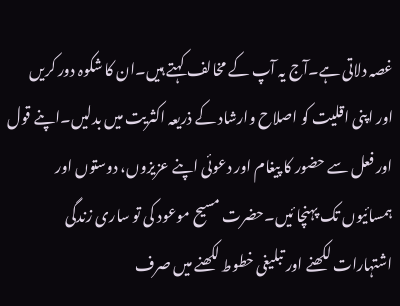غصہ دلاتی ہے۔آج یہ آپ کے مخالف کہتے ہیں۔ان کا شکوہ دور کریں اور اپنی اقلیت کو اصلاح وارشاد کے ذریعہ اکثریت میں بدلیں۔اپنے قول اور فعل سے حضور کا پیغام اور دعوئی اپنے عزیزوں، دوستوں اور ہمسائیوں تک پہنچا ئیں۔حضرت مسیح موعود کی تو ساری زندگی اشتہارات لکھنے اور تبلیغی خطوط لکھنے میں صرف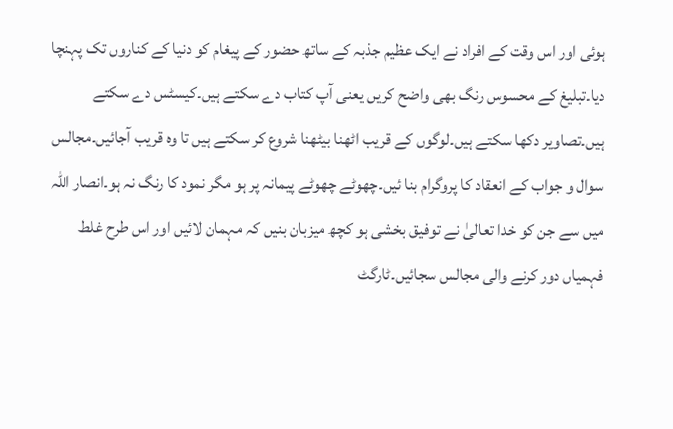ہوئی اور اس وقت کے افراد نے ایک عظیم جذبہ کے ساتھ حضور کے پیغام کو دنیا کے کناروں تک پہنچا دیا۔تبلیغ کے محسوس رنگ بھی واضح کریں یعنی آپ کتاب دے سکتے ہیں۔کیسٹس دے سکتے ہیں۔تصاویر دکھا سکتے ہیں۔لوگوں کے قریب اٹھنا بیٹھنا شروع کر سکتے ہیں تا وہ قریب آجائیں۔مجالس سوال و جواب کے انعقاد کا پروگرام بنا ئیں۔چھوٹے چھوٹے پیمانہ پر ہو مگر نمود کا رنگ نہ ہو۔انصار اللہ میں سے جن کو خدا تعالیٰ نے توفیق بخشی ہو کچھ میزبان بنیں کہ مہمان لائیں اور اس طرح غلط فہمیاں دور کرنے والی مجالس سجائیں۔ٹارگٹ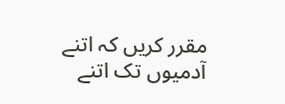مقرر کریں کہ اتنے آدمیوں تک اتنے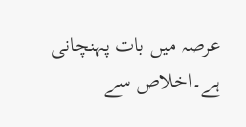عرصہ میں بات پہنچانی ہے۔اخلاص سے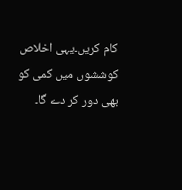کام کریں۔یہی اخلاص کوششوں میں کمی کو بھی دور کر دے گا۔